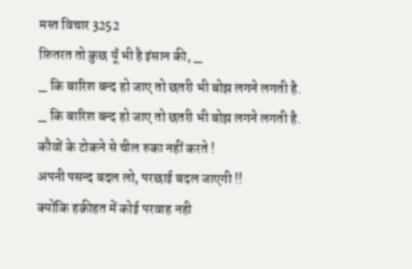मस्त विचार 3252
फ़ितरत तो कुछ यूँ भी है इंसान की, _
_ कि बारिश बन्द हो जाए तो छतरी भी बोझ लगने लगती है.
_ कि बारिश बन्द हो जाए तो छतरी भी बोझ लगने लगती है.
कौवों के टोकने से चील रुका नहीं करते !
अपनी पसन्द बदल लो, परछाई बदल जाएगी !!
क्योंकि हक़ीहत में कोई परवाह नही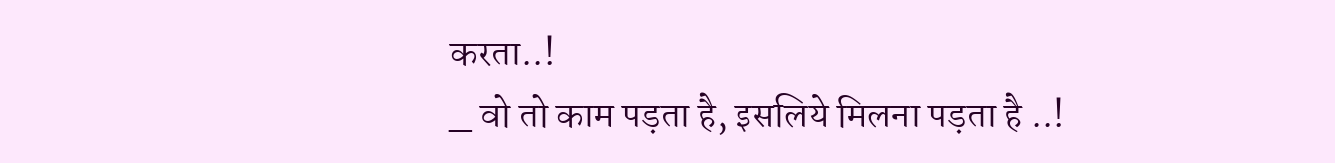करता..!
_ वो तो काम पड़ता है, इसलिये मिलना पड़ता है ..!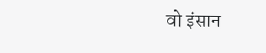वो इंसान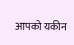आपको यकीन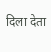दिला देता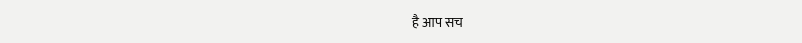है आप सच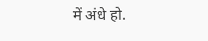में अंधे हो.